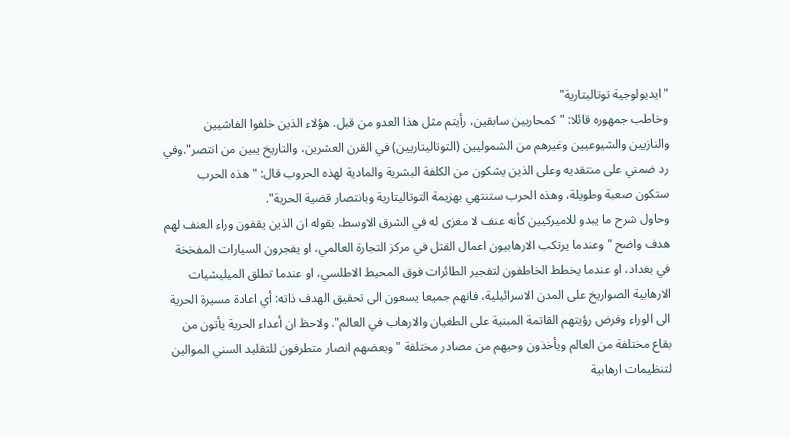"ايديولوجية توتاليتارية"
وخاطب جمهوره قائلا: "كمحاربين سابقين، رأيتم مثل هذا العدو من قبل. هؤلاء الذين خلفوا الفاشيين والنازيين والشيوعيين وغيرهم من الشموليين (التوتاليتاريين) في القرن العشرين، والتاريخ يبين من انتصر".وفي رد ضمني على منتقديه وعلى الذين يشكون من الكلفة البشرية والمادية لهذه الحروب قال: "هذه الحرب ستكون صعبة وطويلة، وهذه الحرب ستنتهي بهزيمة التوتاليتارية وبانتصار قضية الحرية".
وحاول شرح ما يبدو للاميركيين كأنه عنف لا مغزى له في الشرق الاوسط، بقوله ان الذين يقفون وراء العنف لهم هدف واضح "وعندما يرتكب الارهابيون اعمال القتل في مركز التجارة العالمي، او يفجرون السيارات المفخخة في بغداد، او عندما يخطط الخاطفون لتفجير الطائرات فوق المحيط الاطلسي، او عندما تطلق الميليشيات الارهابية الصواريخ على المدن الاسرائيلية، فانهم جميعا يسعون الى تحقيق الهدف ذاته: أي اعادة مسيرة الحرية الى الوراء وفرض رؤيتهم القاتمة المبنية على الطغيان والارهاب في العالم". ولاحظ ان أعداء الحرية يأتون من بقاع مختلفة من العالم ويأخذون وحيهم من مصادر مختلفة "وبعضهم انصار متطرفون للتقليد السني الموالين لتنظيمات ارهابية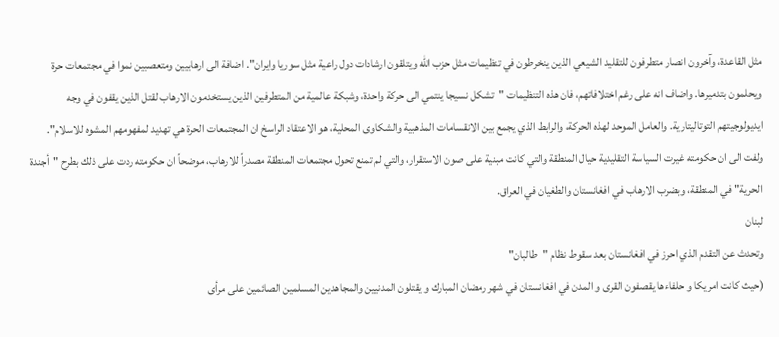مثل القاعدة، وآخرون انصار متطرفون للتقليد الشيعي الذين ينخرطون في تنظيمات مثل حزب الله ويتلقون ارشادات دول راعية مثل سوريا وايران". اضافة الى ارهابيين ومتعصبين نموا في مجتمعات حرة ويحلمون بتدميرها. واضاف انه على رغم اختلافاتهم، فان هذه التنظيمات "تشكل نسيجا ينتمي الى حركة واحدة، وشبكة عالمية من المتطرفين الذين يستخدمون الارهاب لقتل الذين يقفون في وجه ايديولوجيتهم التوتاليتارية. والعامل الموحد لهذه الحركة، والرابط الذي يجمع بين الانقسامات المذهبية والشكاوى المحلية، هو الاعتقاد الراسخ ان المجتمعات الحرة هي تهديد لمفهومهم المشوه للاسلام".
ولفت الى ان حكومته غيرت السياسة التقليدية حيال المنطقة والتي كانت مبنية على صون الاستقرار، والتي لم تمنع تحول مجتمعات المنطقة مصدراً للارهاب، موضحاً ان حكومته ردت على ذلك بطرح "أجندة الحرية" في المنطقة، وبضرب الارهاب في افغانستان والطغيان في العراق.
لبنان
وتحدث عن التقدم الذي احرز في افغانستان بعد سقوط نظام "طالبان"
(حيث كانت امريكا و حلفاءها يقصفون القرى و المدن في افغانستان في شهر رمضان المبارك و يقتلون المدنيين والمجاهدين المسلمين الصائمين على مرأى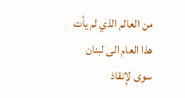من العالم الذي لم يأت هذا العام الى لبنان سوى لإنقاذ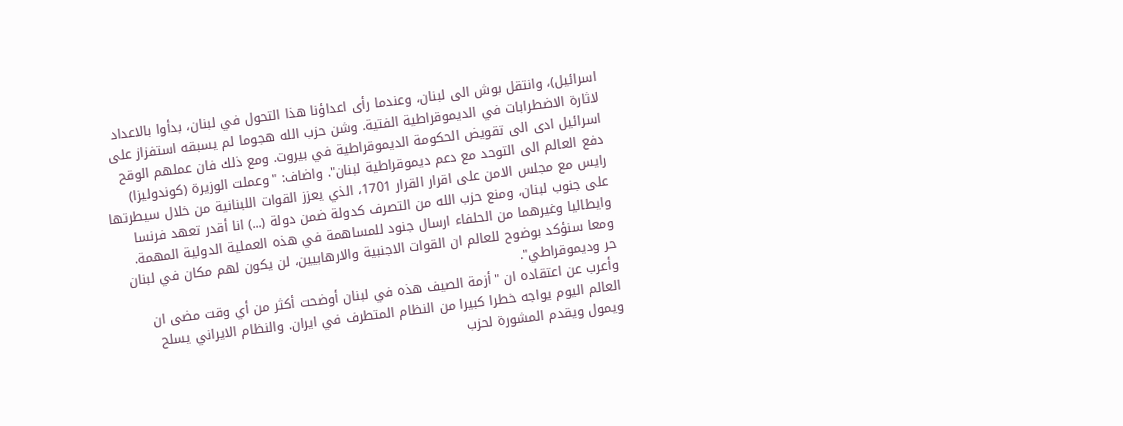اسرائيل)، وانتقل بوش الى لبنان، وعندما رأى اعداؤنا هذا التحول في لبنان، بدأوا بالاعداد لاثارة الاضطرابات في الديموقراطية الفتية. وشن حزب الله هجوما لم يسبقه استفزاز على اسرائيل ادى الى تقويض الحكومة الديموقراطية في بيروت. ومع ذلك فان عملهم الوقح دفع العالم الى التوحد مع دعم ديموقراطية لبنان". واضاف: "وعملت الوزيرة (كوندوليزا) رايس مع مجلس الامن على اقرار القرار 1701، الذي يعزز القوات اللبنانية من خلال سيطرتها على جنوب لبنان، ومنع حزب الله من التصرف كدولة ضمن دولة (...) انا أقدر تعهد فرنسا وايطاليا وغيرهما من الحلفاء ارسال جنود للمساهمة في هذه العملية الدولية المهمة. ومعا سنؤكد بوضوح للعالم ان القوات الاجنبية والارهابيين، لن يكون لهم مكان في لبنان حر وديموقراطي".
وأعرب عن اعتقاده ان "أزمة الصيف هذه في لبنان أوضحت أكثر من أي وقت مضى ان العالم اليوم يواجه خطرا كبيرا من النظام المتطرف في ايران. والنظام الايراني يسلح ويمول ويقدم المشورة لحزب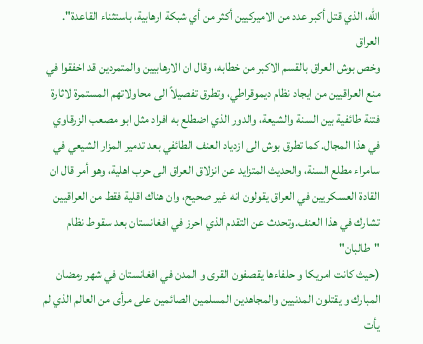الله، الذي قتل أكبر عدد من الاميركيين أكثر من أي شبكة ارهابية، باستثناء القاعدة".
العراق
وخص بوش العراق بالقسم الاكبر من خطابه، وقال ان الارهابيين والمتمردين قد اخفقوا في منع العراقيين من ايجاد نظام ديموقراطي، وتطرق تفصيلاً الى محاولاتهم المستمرة لاثارة فتنة طائفية بين السنة والشيعة، والدور الذي اضطلع به افراد مثل ابو مصعب الزرقاوي في هذا المجال. كما تطرق بوش الى ازدياد العنف الطائفي بعد تدمير المزار الشيعي في سامراء مطلع السنة، والحديث المتزايد عن انزلاق العراق الى حرب اهلية، وهو أمر قال ان القادة العسكريين في العراق يقولون انه غير صحيح، وان هناك اقلية فقط من العراقيين تشارك في هذا العنف.وتحدث عن التقدم الذي احرز في افغانستان بعد سقوط نظام "طالبان"
(حيث كانت امريكا و حلفاءها يقصفون القرى و المدن في افغانستان في شهر رمضان المبارك و يقتلون المدنيين والمجاهدين المسلمين الصائمين على مرأى من العالم الذي لم يأت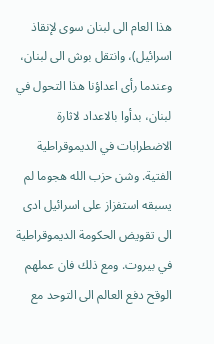هذا العام الى لبنان سوى لإنقاذ اسرائيل)، وانتقل بوش الى لبنان، وعندما رأى اعداؤنا هذا التحول في لبنان، بدأوا بالاعداد لاثارة الاضطرابات في الديموقراطية الفتية. وشن حزب الله هجوما لم يسبقه استفزاز على اسرائيل ادى الى تقويض الحكومة الديموقراطية في بيروت. ومع ذلك فان عملهم الوقح دفع العالم الى التوحد مع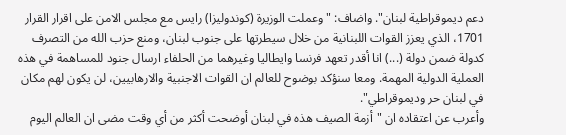دعم ديموقراطية لبنان". واضاف: "وعملت الوزيرة (كوندوليزا) رايس مع مجلس الامن على اقرار القرار 1701، الذي يعزز القوات اللبنانية من خلال سيطرتها على جنوب لبنان، ومنع حزب الله من التصرف كدولة ضمن دولة (...) انا أقدر تعهد فرنسا وايطاليا وغيرهما من الحلفاء ارسال جنود للمساهمة في هذه العملية الدولية المهمة. ومعا سنؤكد بوضوح للعالم ان القوات الاجنبية والارهابيين، لن يكون لهم مكان في لبنان حر وديموقراطي".
وأعرب عن اعتقاده ان "أزمة الصيف هذه في لبنان أوضحت أكثر من أي وقت مضى ان العالم اليوم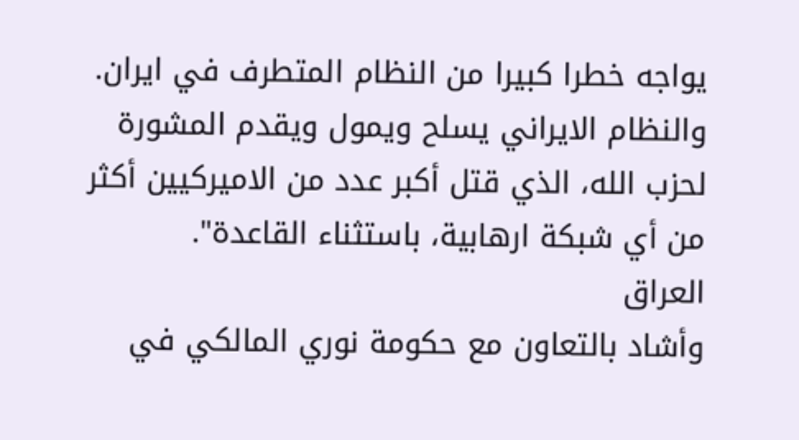يواجه خطرا كبيرا من النظام المتطرف في ايران. والنظام الايراني يسلح ويمول ويقدم المشورة لحزب الله، الذي قتل أكبر عدد من الاميركيين أكثر من أي شبكة ارهابية، باستثناء القاعدة".
العراق
وأشاد بالتعاون مع حكومة نوري المالكي في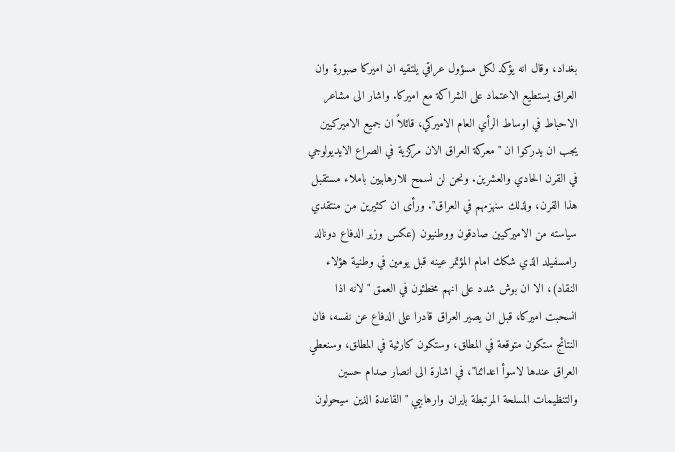بغداد، وقال انه يؤكد لكل مسؤول عراقي يلتقيه ان اميركا صبورة وان العراق يستطيع الاعتماد على الشراكة مع اميركا. واشار الى مشاعر الاحباط في اوساط الرأي العام الاميركي، قائلاً ان جميع الاميركيين يجب ان يدركوا ان "معركة العراق الان مركزية في الصراع الايديولوجي في القرن الحادي والعشرين. ونحن لن نسمح للارهابيين باملاء مستقبل هذا القرن، ولذلك سنهزمهم في العراق". ورأى ان كثيرين من منتقدي سياسته من الاميركيين صادقون ووطنيون (عكس وزير الدفاع دونالد رامسفيلد الذي شكك امام المؤتمر عينه قبل يومين في وطنية هؤلاء النقاد)، الا ان بوش شدد على انهم مخطئون في العمق "لانه اذا انسحبت اميركا، قبل ان يصير العراق قادرا على الدفاع عن نفسه، فان النتائج ستكون متوقعة في المطلق، وستكون كارثية في المطلق، وسنعطي العراق عندها لاسوأ اعدائنا"، في اشارة الى انصار صدام حسين والتنظيمات المسلحة المرتبطة بايران وارهابيي "القاعدة الذين سيحولون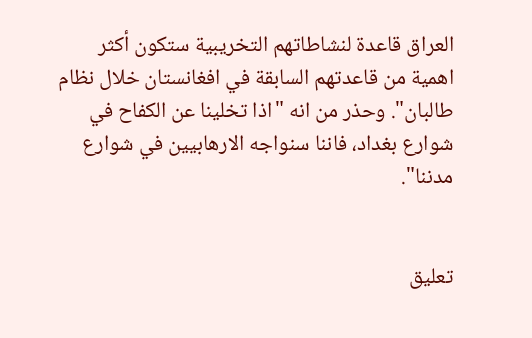العراق قاعدة لنشاطاتهم التخريبية ستكون أكثر اهمية من قاعدتهم السابقة في افغانستان خلال نظام طالبان". وحذر من انه "اذا تخلينا عن الكفاح في شوارع بغداد، فاننا سنواجه الارهابيين في شوارع مدننا".


تعليق